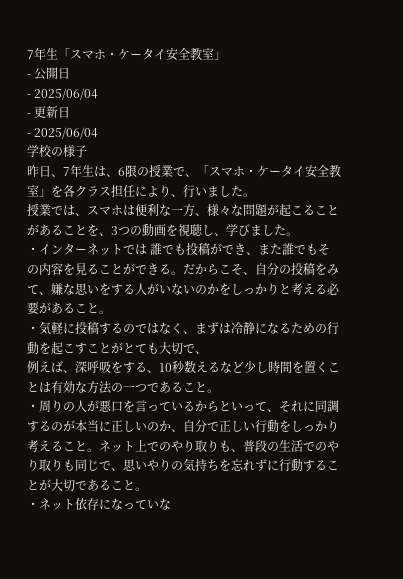7年生「スマホ・ケータイ安全教室」
- 公開日
- 2025/06/04
- 更新日
- 2025/06/04
学校の様子
昨日、7年生は、6限の授業で、「スマホ・ケータイ安全教室」を各クラス担任により、行いました。
授業では、スマホは便利な一方、様々な問題が起こることがあることを、3つの動画を視聴し、学びました。
・インターネットでは 誰でも投稿ができ、また誰でもその内容を見ることができる。だからこそ、自分の投稿をみて、嫌な思いをする人がいないのかをしっかりと考える必要があること。
・気軽に投稿するのではなく、まずは冷静になるための行動を起こすことがとても大切で、
例えば、深呼吸をする、10秒数えるなど少し時間を置くことは有効な方法の一つであること。
・周りの人が悪口を言っているからといって、それに同調するのが本当に正しいのか、自分で正しい行動をしっかり考えること。ネット上でのやり取りも、普段の生活でのやり取りも同じで、思いやりの気持ちを忘れずに行動することが大切であること。
・ネット依存になっていな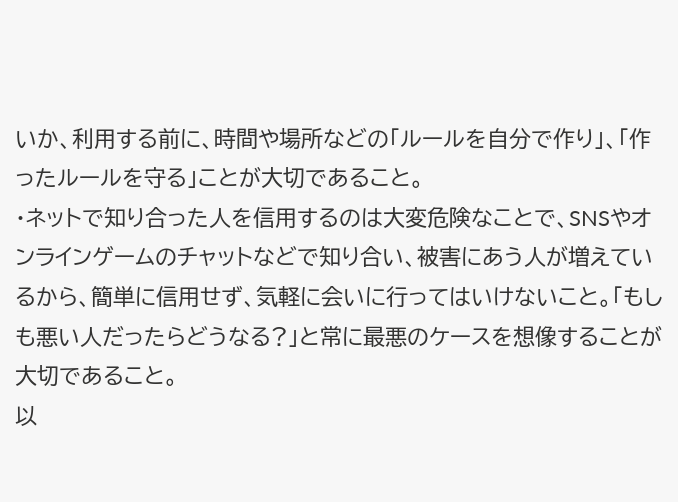いか、利用する前に、時間や場所などの「ルールを自分で作り」、「作ったルールを守る」ことが大切であること。
・ネットで知り合った人を信用するのは大変危険なことで、SNSやオンラインゲームのチャットなどで知り合い、被害にあう人が増えているから、簡単に信用せず、気軽に会いに行ってはいけないこと。「もしも悪い人だったらどうなる?」と常に最悪のケースを想像することが大切であること。
以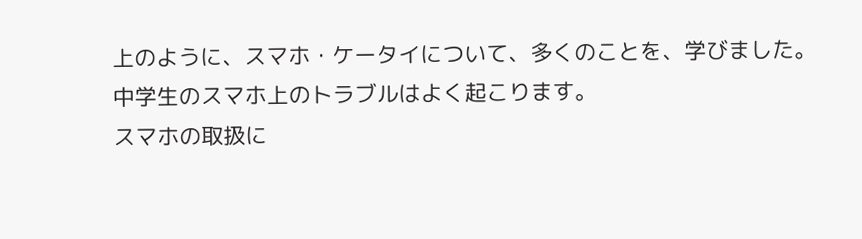上のように、スマホ・ケータイについて、多くのことを、学びました。
中学生のスマホ上のトラブルはよく起こります。
スマホの取扱に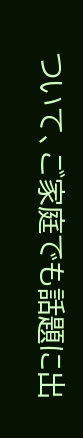ついて、ご家庭でも話題に出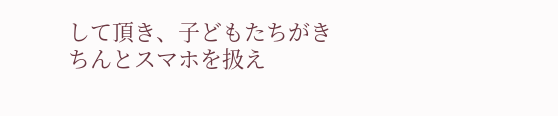して頂き、子どもたちがきちんとスマホを扱え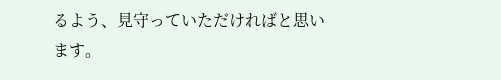るよう、見守っていただければと思います。